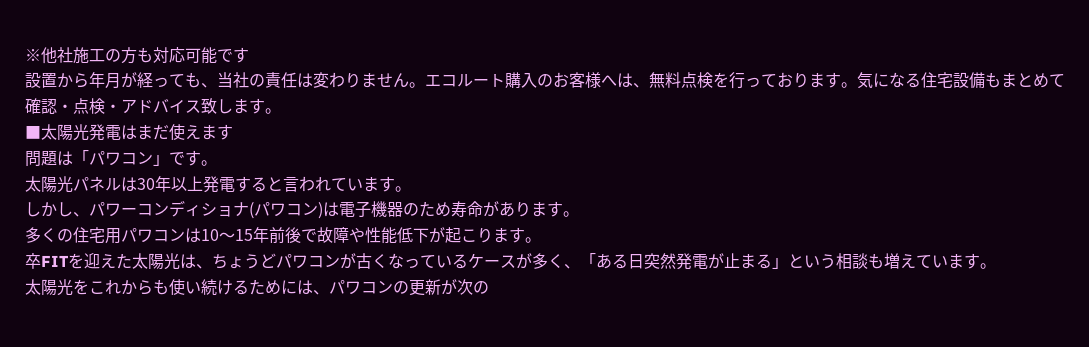※他社施工の方も対応可能です
設置から年月が経っても、当社の責任は変わりません。エコルート購入のお客様へは、無料点検を行っております。気になる住宅設備もまとめて確認・点検・アドバイス致します。
■太陽光発電はまだ使えます
問題は「パワコン」です。
太陽光パネルは30年以上発電すると言われています。
しかし、パワーコンディショナ(パワコン)は電子機器のため寿命があります。
多くの住宅用パワコンは10〜15年前後で故障や性能低下が起こります。
卒FITを迎えた太陽光は、ちょうどパワコンが古くなっているケースが多く、「ある日突然発電が止まる」という相談も増えています。
太陽光をこれからも使い続けるためには、パワコンの更新が次の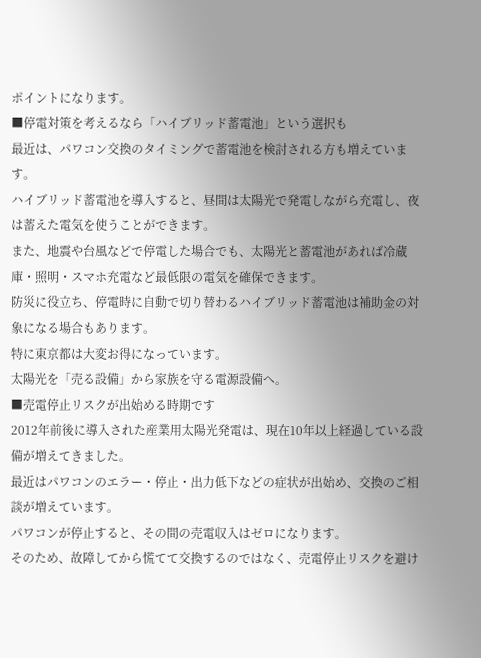ポイントになります。
■停電対策を考えるなら「ハイブリッド蓄電池」という選択も
最近は、パワコン交換のタイミングで蓄電池を検討される方も増えています。
ハイブリッド蓄電池を導入すると、昼間は太陽光で発電しながら充電し、夜は蓄えた電気を使うことができます。
また、地震や台風などで停電した場合でも、太陽光と蓄電池があれば冷蔵庫・照明・スマホ充電など最低限の電気を確保できます。
防災に役立ち、停電時に自動で切り替わるハイブリッド蓄電池は補助金の対象になる場合もあります。
特に東京都は大変お得になっています。
太陽光を「売る設備」から家族を守る電源設備へ。
■売電停止リスクが出始める時期です
2012年前後に導入された産業用太陽光発電は、現在10年以上経過している設備が増えてきました。
最近はパワコンのエラー・停止・出力低下などの症状が出始め、交換のご相談が増えています。
パワコンが停止すると、その間の売電収入はゼロになります。
そのため、故障してから慌てて交換するのではなく、売電停止リスクを避け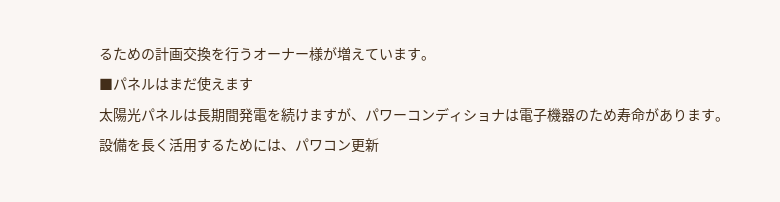るための計画交換を行うオーナー様が増えています。
■パネルはまだ使えます
太陽光パネルは長期間発電を続けますが、パワーコンディショナは電子機器のため寿命があります。
設備を長く活用するためには、パワコン更新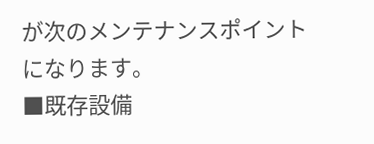が次のメンテナンスポイントになります。
■既存設備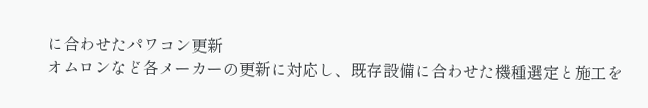に合わせたパワコン更新
オムロンなど各メーカーの更新に対応し、既存設備に合わせた機種選定と施工を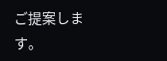ご提案します。